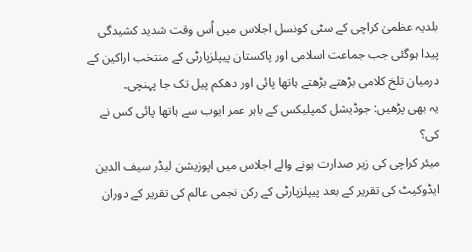بلدیہ عظمیٰ کراچی کے سٹی کونسل اجلاس میں اُس وقت شدید کشیدگی پیدا ہوگئی جب جماعت اسلامی اور پاکستان پیپلزپارٹی کے منتخب اراکین کے درمیان تلخ کلامی بڑھتے بڑھتے ہاتھا پائی اور دھکم پیل تک جا پہنچی۔
یہ بھی پڑھیں: جوڈیشل کمپلیکس کے باہر عمر ایوب سے ہاتھا پائی کس نے کی؟
میئر کراچی کی زیر صدارت ہونے والے اجلاس میں اپوزیشن لیڈر سیف الدین ایڈوکیٹ کی تقریر کے بعد پیپلزپارٹی کے رکن نجمی عالم کی تقریر کے دوران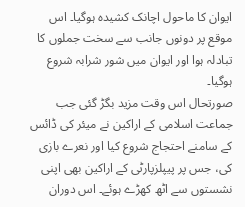ایوان کا ماحول اچانک کشیدہ ہوگیا۔ اس موقع پر دونوں جانب سے سخت جملوں کا تبادلہ ہوا اور ایوان میں شور شرابہ شروع ہوگیا۔
صورتحال اس وقت مزید بگڑ گئی جب جماعت اسلامی کے اراکین نے میئر کی ڈائس کے سامنے احتجاج شروع کیا اور نعرے بازی کی، جس پر پیپلزپارٹی کے اراکین بھی اپنی نشستوں سے اٹھ کھڑے ہوئے۔ اس دوران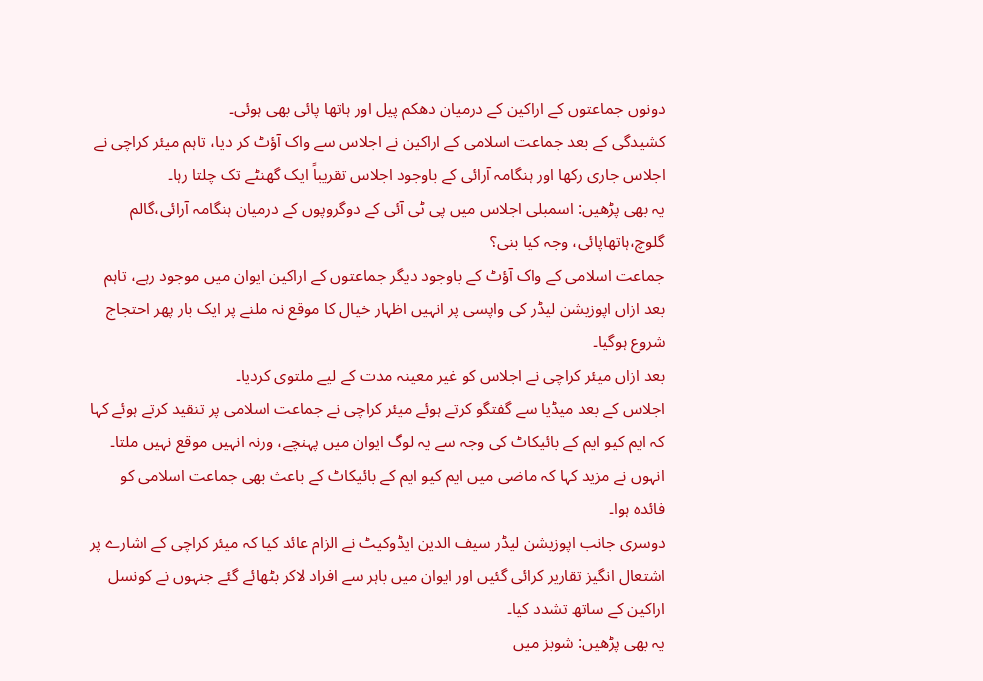دونوں جماعتوں کے اراکین کے درمیان دھکم پیل اور ہاتھا پائی بھی ہوئی۔
کشیدگی کے بعد جماعت اسلامی کے اراکین نے اجلاس سے واک آؤٹ کر دیا، تاہم میئر کراچی نے اجلاس جاری رکھا اور ہنگامہ آرائی کے باوجود اجلاس تقریباً ایک گھنٹے تک چلتا رہا۔
یہ بھی پڑھیں: اسمبلی اجلاس میں پی ٹی آئی کے دوگروپوں کے درمیان ہنگامہ آرائی،گالم گلوچ،ہاتھاپائی، وجہ کیا بنی؟
جماعت اسلامی کے واک آؤٹ کے باوجود دیگر جماعتوں کے اراکین ایوان میں موجود رہے، تاہم بعد ازاں اپوزیشن لیڈر کی واپسی پر انہیں اظہار خیال کا موقع نہ ملنے پر ایک بار پھر احتجاج شروع ہوگیا۔
بعد ازاں میئر کراچی نے اجلاس کو غیر معینہ مدت کے لیے ملتوی کردیا۔
اجلاس کے بعد میڈیا سے گفتگو کرتے ہوئے میئر کراچی نے جماعت اسلامی پر تنقید کرتے ہوئے کہا کہ ایم کیو ایم کے بائیکاٹ کی وجہ سے یہ لوگ ایوان میں پہنچے، ورنہ انہیں موقع نہیں ملتا۔ انہوں نے مزید کہا کہ ماضی میں ایم کیو ایم کے بائیکاٹ کے باعث بھی جماعت اسلامی کو فائدہ ہوا۔
دوسری جانب اپوزیشن لیڈر سیف الدین ایڈوکیٹ نے الزام عائد کیا کہ میئر کراچی کے اشارے پر اشتعال انگیز تقاریر کرائی گئیں اور ایوان میں باہر سے افراد لاکر بٹھائے گئے جنہوں نے کونسل اراکین کے ساتھ تشدد کیا۔
یہ بھی پڑھیں: شوبز میں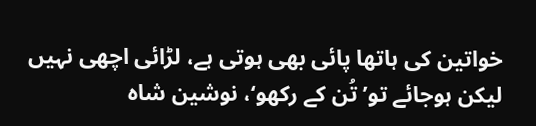خواتین کی ہاتھا پائی بھی ہوتی ہے، لڑائی اچھی نہیں لیکن ہوجائے تو’ تُن کے رکھو‘، نوشین شاہ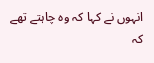انہوں نے کہا کہ وہ چاہتے تھے کہ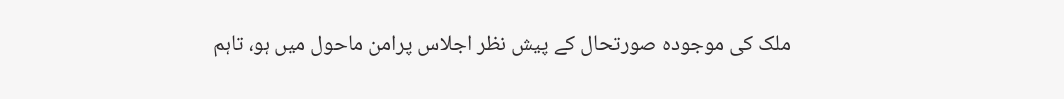ملک کی موجودہ صورتحال کے پیش نظر اجلاس پرامن ماحول میں ہو، تاہم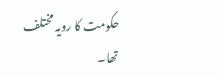حکومت کا رویہ مختلف تھا۔